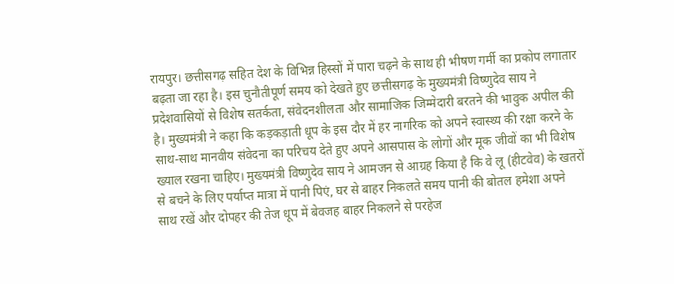रायपुर। छत्तीसगढ़ सहित देश के विभिन्न हिस्सों में पारा चढ़ने के साथ ही भीषण गर्मी का प्रकोप लगातार बढ़ता जा रहा है। इस चुनौतीपूर्ण समय को देखते हुए छत्तीसगढ़ के मुख्यमंत्री विष्णुदेव साय ने प्रदेशवासियों से विशेष सतर्कता, संवेदनशीलता और सामाजिक जिम्मेदारी बरतने की भावुक अपील की है। मुख्यमंत्री ने कहा कि कड़कड़ाती धूप के इस दौर में हर नागरिक को अपने स्वास्थ्य की रक्षा करने के साथ-साथ मानवीय संवेदना का परिचय देते हुए अपने आसपास के लोगों और मूक जीवों का भी विशेष ख्याल रखना चाहिए। मुख्यमंत्री विष्णुदेव साय ने आमजन से आग्रह किया है कि वे लू (हीटवेव) के खतरों से बचने के लिए पर्याप्त मात्रा में पानी पिएं, घर से बाहर निकलते समय पानी की बोतल हमेशा अपने साथ रखें और दोपहर की तेज धूप में बेवजह बाहर निकलने से परहेज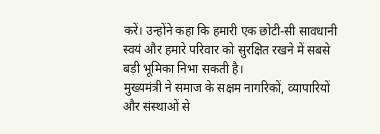करें। उन्होंने कहा कि हमारी एक छोटी-सी सावधानी स्वयं और हमारे परिवार को सुरक्षित रखने में सबसे बड़ी भूमिका निभा सकती है।
मुख्यमंत्री ने समाज के सक्षम नागरिकों, व्यापारियों और संस्थाओं से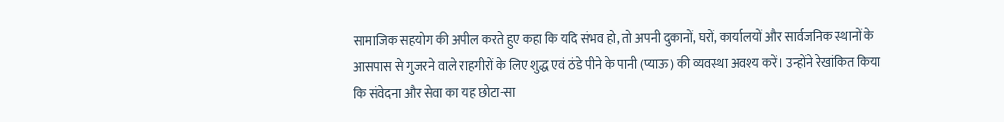सामाजिक सहयोग की अपील करते हुए कहा कि यदि संभव हो, तो अपनी दुकानों, घरों, कार्यालयों और सार्वजनिक स्थानों के आसपास से गुजरने वाले राहगीरों के लिए शुद्ध एवं ठंडे पीने के पानी (प्याऊ) की व्यवस्था अवश्य करें। उन्होंने रेखांकित किया कि संवेदना और सेवा का यह छोटा-सा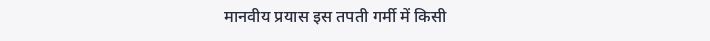मानवीय प्रयास इस तपती गर्मी में किसी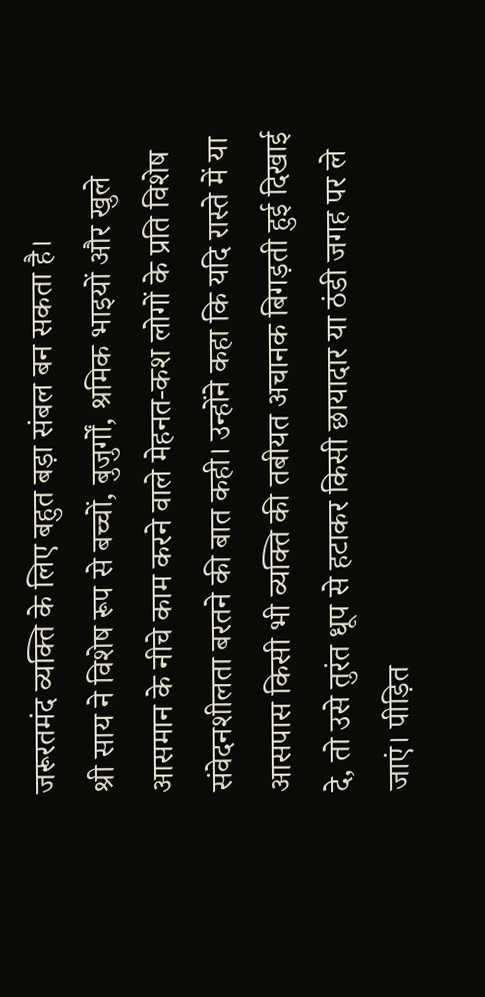जरूरतमंद व्यक्ति के लिए बहुत बड़ा संबल बन सकता है।
श्री साय ने विशेष रूप से बच्चों, बुजुर्गों, श्रमिक भाइयों और खुले आसमान के नीचे काम करने वाले मेहनत-कश लोगों के प्रति विशेष संवेदनशीलता बरतने की बात कही। उन्होंने कहा कि यदि रास्ते में या आसपास किसी भी व्यक्ति की तबीयत अचानक बिगड़ती हुई दिखाई दे, तो उसे तुरंत धूप से हटाकर किसी छायादार या ठंडी जगह पर ले जाएं। पीड़ित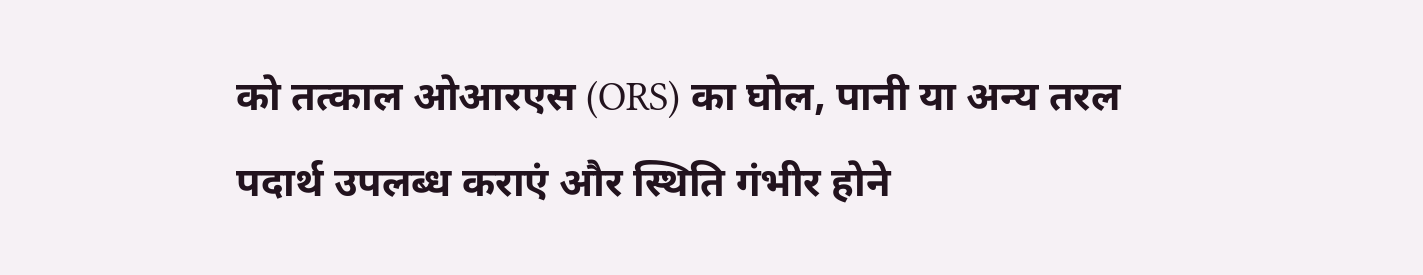को तत्काल ओआरएस (ORS) का घोल, पानी या अन्य तरल पदार्थ उपलब्ध कराएं और स्थिति गंभीर होने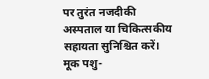पर तुरंत नजदीकी अस्पताल या चिकित्सकीय सहायता सुनिश्चित करें।
मूक पशु-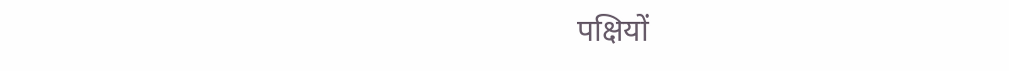पक्षियों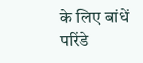के लिए बांधें परिंडे